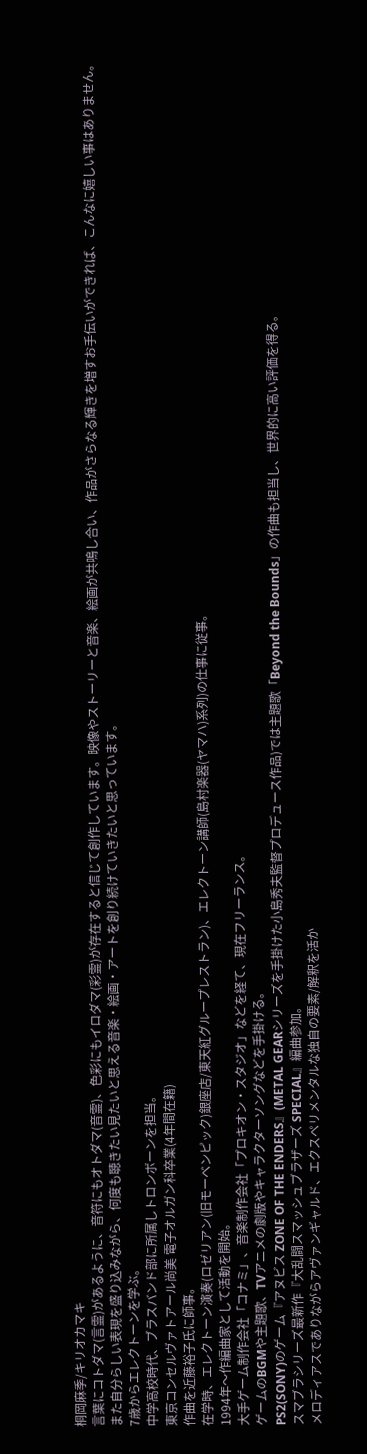桐岡麻季/キリオカマキ
言葉にコトダマ(言霊)があるように、音符にもオトダマ(音霊)、色彩にもイロダマ(彩霊)が存在すると信じて創作しています。映像やストーリーと音楽、絵画が共鳴し合い、作品がさらなる輝きを増すお手伝いができれば、こんなに嬉しい事はありません。
また自分らしい表現を盛り込みながら、何度も聴きたい見たいと思える音楽・絵画・アートを創り続けていきたいと思っています。
7歳からエレクトーンを学ぶ。
中学高校時代、ブラスバンド部に所属しトロンボーンを担当。
東京コンセルヴァトアール尚美 電子オルガン科卒業(4年間在籍)
作曲を近藤裕子氏に師事。
在学時、エレクトーン演奏(ロゼリアン(旧モーベンピック)銀座店/東天紅グループレストラン)、エレクトーン講師(島村楽器(ヤマハ)系列)の仕事に従事。
1994年〜作編曲家として活動を開始。
大手ゲーム制作会社「コナミ」、音楽制作会社「プロキオン・スタジオ」などを経て、現在フリーランス。
ゲームのBGMや主題歌、TVアニメの劇版やキャラクターソングなどを手掛ける。
PS2(SONY)のゲーム『アヌビス ZONE OF THE ENDERS』(METAL GEARシリーズを手掛けた小島秀夫監督プロデュース作品)では主題歌「Beyond the Bounds」の作曲も担当し、世界的に高い評価を得る。
スマブラシリーズ最新作『大乱闘スマッシュブラザーズ SPECIAL』編曲参加。
メロディアスでありながらアヴァンギャルド、エクスペリメンタルな独自の要素/解釈を活か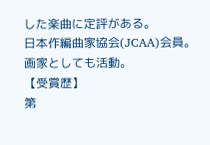した楽曲に定評がある。
日本作編曲家協会(JCAA)会員。
画家としても活動。
【受賞歴】
第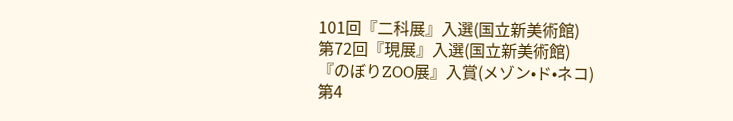101回『二科展』入選(国立新美術館)
第72回『現展』入選(国立新美術館)
『のぼりZOO展』入賞(メゾン•ド•ネコ)
第4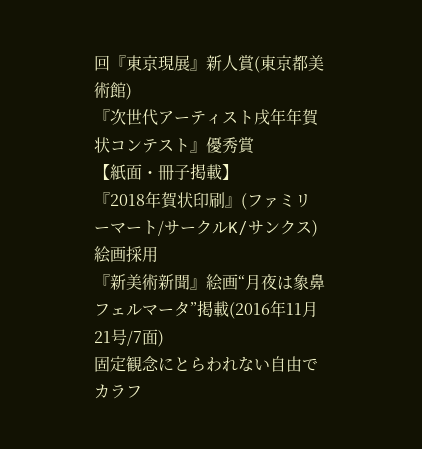回『東京現展』新人賞(東京都美術館)
『次世代アーティスト戌年年賀状コンテスト』優秀賞
【紙面・冊子掲載】
『2018年賀状印刷』(ファミリーマート/サークルK/サンクス)絵画採用
『新美術新聞』絵画“月夜は象鼻フェルマータ”掲載(2016年11月21号/7面)
固定観念にとらわれない自由でカラフ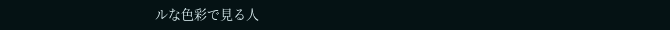ルな色彩で見る人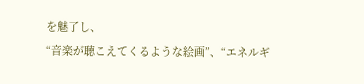を魅了し、
“音楽が聴こえてくるような絵画”、“エネルギ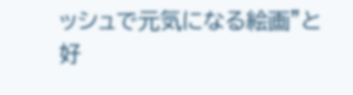ッシュで元気になる絵画”と好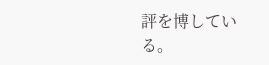評を博している。